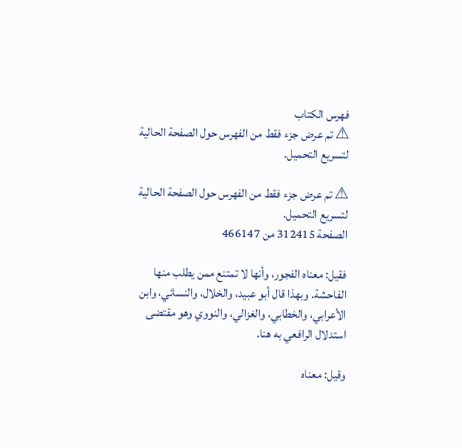فهرس الكتاب
⚠ تم عرض جزء فقط من الفهرس حول الصفحة الحالية لتسريع التحميل.

⚠ تم عرض جزء فقط من الفهرس حول الصفحة الحالية لتسريع التحميل.
الصفحة 312415 من 466147

فقيل: معناه الفجور، وأنها لا تمتنع ممن يطلب منها الفاحشة. وبهذا قال أبو عبيد، والخلال، والنسائي، وابن الأعرابي، والخطابي، والغزالي، والنووي وهو مقتضى استدلال الرافعي به هنا.

وقيل: معناه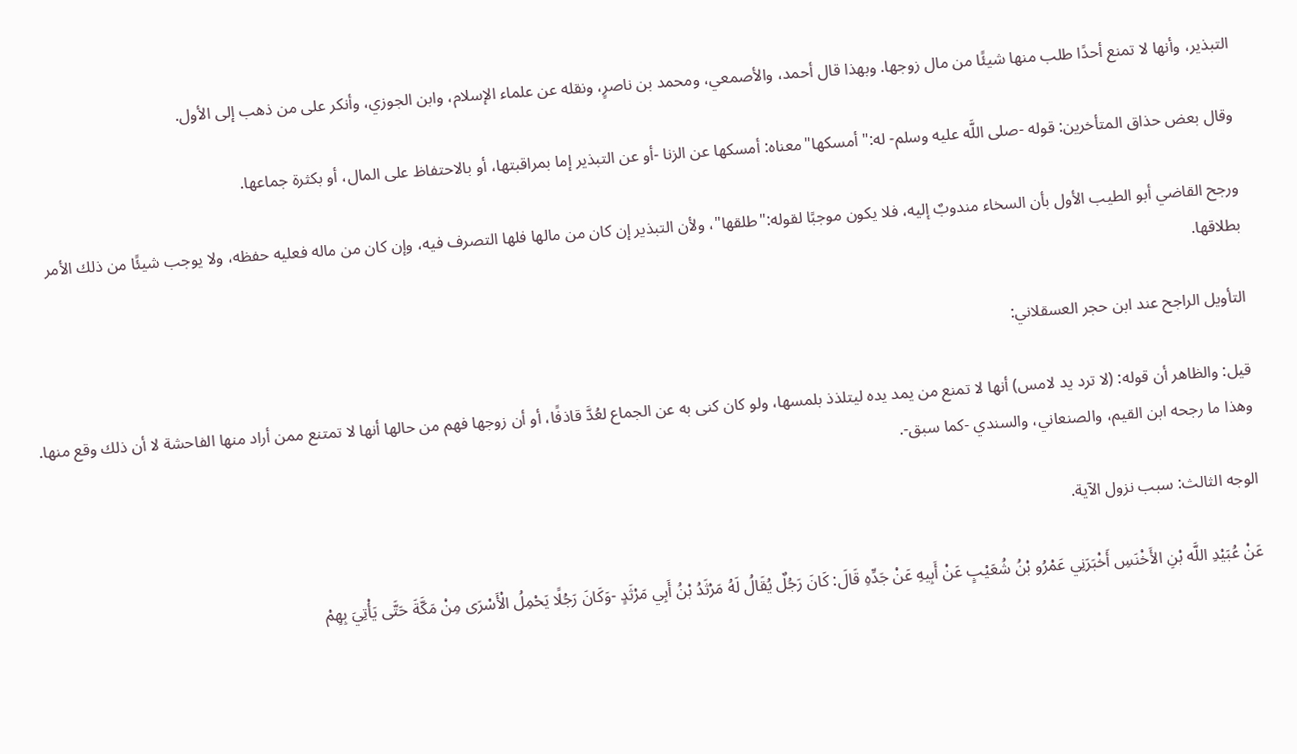التبذير، وأنها لا تمنع أحدًا طلب منها شيئًا من مال زوجها. وبهذا قال أحمد، والأصمعي، ومحمد بن ناصرٍ، ونقله عن علماء الإسلام، وابن الجوزي، وأنكر على من ذهب إلى الأول.

وقال بعض حذاق المتأخرين: قوله -صلى اللَّه عليه وسلم- له:"أمسكها"معناه: أمسكها عن الزنا -أو عن التبذير إما بمراقبتها، أو بالاحتفاظ على المال، أو بكثرة جماعها.

ورجح القاضي أبو الطيب الأول بأن السخاء مندوبٌ إليه، فلا يكون موجبًا لقوله:"طلقها"، ولأن التبذير إن كان من مالها فلها التصرف فيه، وإن كان من ماله فعليه حفظه، ولا يوجب شيئًا من ذلك الأمر بطلاقها.

التأويل الراجح عند ابن حجر العسقلاني:

قيل: والظاهر أن قوله: (لا ترد يد لامس) أنها لا تمنع من يمد يده ليتلذذ بلمسها، ولو كان كنى به عن الجماع لعُدَّ قاذفًا، أو أن زوجها فهم من حالها أنها لا تمتنع ممن أراد منها الفاحشة لا أن ذلك وقع منها. وهذا ما رجحه ابن القيم، والصنعاني، والسندي -كما سبق-.

الوجه الثالث: سبب نزول الآية.

عَنْ عُبَيْدِ اللَّه بْنِ الأَخْنَسِ أَخْبَرَنِي عَمْرُو بْنُ شُعَيْبٍ عَنْ أَبِيهِ عَنْ جَدِّهِ قَالَ: كَانَ رَجُلٌ يُقَالُ لَهُ مَرْثَدُ بْنُ أَبِي مَرْثَدٍ -وَكَانَ رَجُلًا يَحْمِلُ الْأَسْرَى مِنْ مَكَّةَ حَتَّى يَأْتِيَ بِهِمْ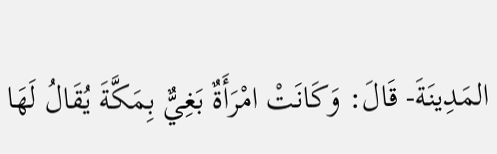المَدِينَةَ- قَالَ: وَكَانَتْ امْرَأَةٌ بَغِيٌّ بِمَكَّةَ يُقَالُ لَهَا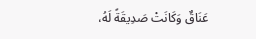عَنَاقٌ وَكَانَتْ صَدِيقَةً لَهُ،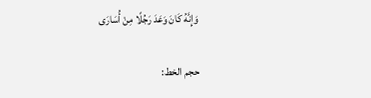وَإِنَّهُ كَانَ وَعَدَ رَجُلًا مِنْ أُسَارَى

حجم الخط: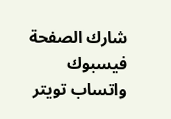شارك الصفحة
فيسبوك واتساب تويتر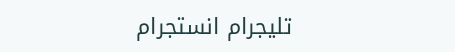تليجرام انستجرام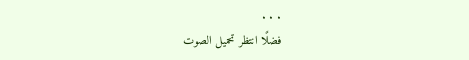. . .
فضلًا انتظر تحميل الصوت